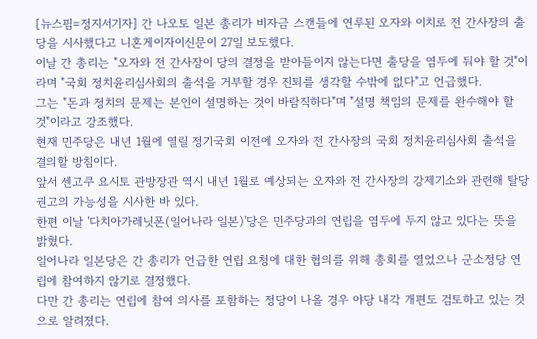[뉴스핌=정지서기자] 간 나오토 일본 총리가 비자금 스캔들에 연루된 오자와 이치로 전 간사장의 출당을 시사했다고 니혼게이자이신문이 27일 보도했다.
이날 간 총리는 "오자와 전 간사장이 당의 결정을 받아들이지 않는다면 출당을 염두에 둬야 할 것"이라며 "국회 정치윤리심사회의 출석을 거부할 경우 진퇴를 생각할 수밖에 없다"고 언급했다.
그는 "돈과 정치의 문제는 본인이 설명하는 것이 바람직하다"며 "설명 책임의 문제를 완수해야 할 것"이라고 강조했다.
현재 민주당은 내년 1월에 열릴 정기국회 이전에 오자와 전 간사장의 국회 정치윤리심사회 출석을 결의할 방침이다.
앞서 센고쿠 요시토 관방장관 역시 내년 1월로 예상되는 오자와 전 간사장의 강제기소와 관련해 탈당권고의 가능성을 시사한 바 있다.
한편 이날 '다치아가레닛폰(일어나라 일본)'당은 민주당과의 연립을 염두에 두지 않고 있다는 뜻을 밝혔다.
일어나라 일본당은 간 총리가 언급한 연립 요청에 대한 협의를 위해 총회를 열었으나 군소정당 연립에 참여하지 않기로 결정했다.
다만 간 총리는 연립에 참여 의사를 포함하는 정당이 나올 경우 야당 내각 개편도 검토하고 있는 것으로 알려졌다.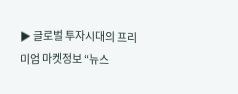▶ 글로벌 투자시대의 프리미엄 마켓정보 “뉴스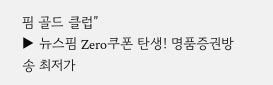핌 골드 클럽”
▶ 뉴스핌 Zero쿠폰 탄생! 명품증권방송 최저가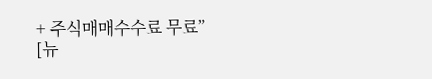+ 주식매매수수료 무료”
[뉴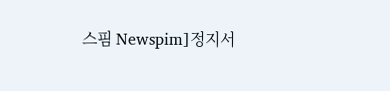스핌 Newspim]정지서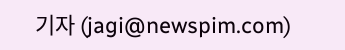기자 (jagi@newspim.com)